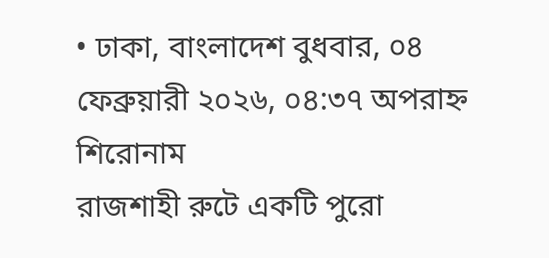• ঢাকা, বাংলাদেশ বুধবার, ০৪ ফেব্রুয়ারী ২০২৬, ০৪:৩৭ অপরাহ্ন
শিরোনাম
রাজশাহী রুটে একটি পুরো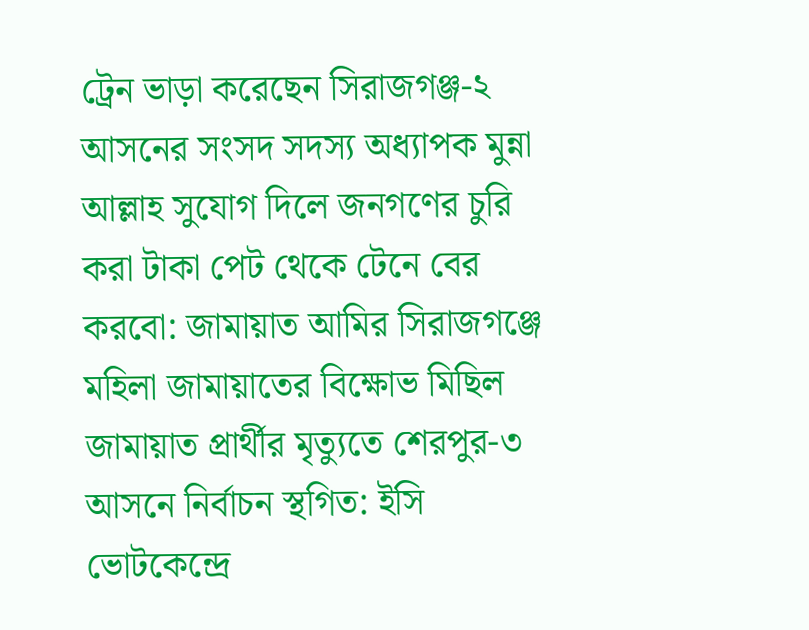ট্রেন ভাড়া করেছেন সিরাজগঞ্জ-২ আসনের সংসদ সদস্য অধ্যাপক মুন্না আল্লাহ সুযোগ দিলে জনগণের চুরি করা টাকা পেট থেকে টেনে বের করবো: জামায়াত আমির সিরাজগঞ্জে মহিলা জামায়াতের বিক্ষোভ মিছিল জামায়াত প্রার্থীর মৃত্যুতে শেরপুর-৩ আসনে নির্বাচন স্থগিত: ইসি ভোটকেন্দ্রে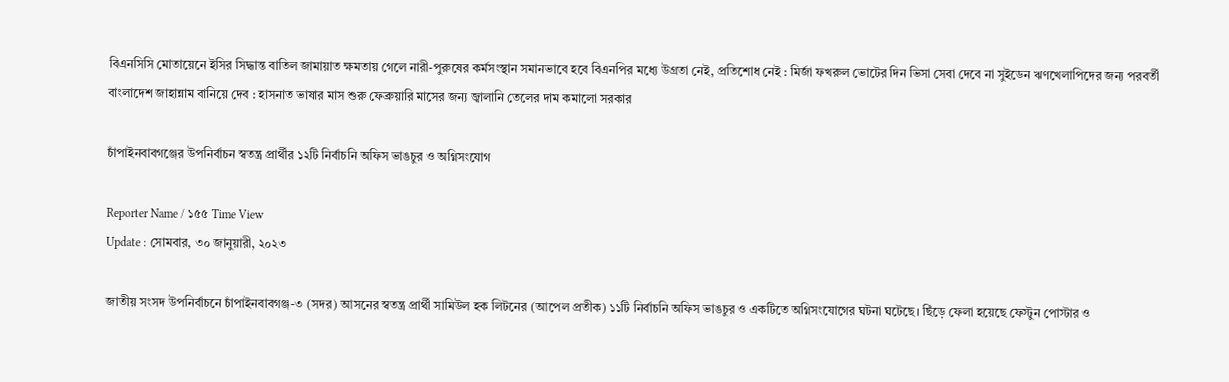বিএনসিসি মোতায়েনে ইসির সিদ্ধান্ত বাতিল জামায়াত ক্ষমতায় গেলে নারী-পুরুষের কর্মসংস্থান সমানভাবে হবে বিএনপির মধ্যে উগ্রতা নেই, প্রতিশোধ নেই : মির্জা ফখরুল ভোটের দিন ভিসা সেবা দেবে না সুইডেন ঋণখেলাপিদের জন্য পরবর্তী বাংলাদেশ জাহান্নাম বানিয়ে দেব : হাসনাত ভাষার মাস শুরু ফেব্রুয়ারি মাসের জন্য জ্বালানি তেলের দাম কমালো সরকার

চাঁপাইনবাবগঞ্জের উপনির্বাচন স্বতন্ত্র প্রার্থীর ১২টি নির্বাচনি অফিস ভাঙচুর ও অগ্নিসংযোগ

Reporter Name / ১৫৫ Time View
Update : সোমবার, ৩০ জানুয়ারী, ২০২৩

জাতীয় সংসদ উপনির্বাচনে চাঁপাইনবাবগঞ্জ-৩ (সদর) আসনের স্বতন্ত্র প্রার্থী সামিউল হক লিটনের (আপেল প্রতীক) ১১টি নির্বাচনি অফিস ভাঙচুর ও একটিতে অগ্নিসংযোগের ঘটনা ঘটেছে। ছিঁড়ে ফেলা হয়েছে ফেস্টুন পোস্টার ও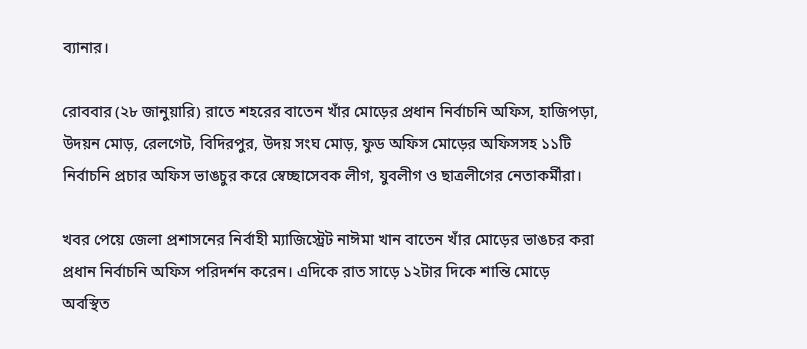ব্যানার।

রোববার (২৮ জানুয়ারি) রাতে শহরের বাতেন খাঁর মোড়ের প্রধান নির্বাচনি অফিস, হাজিপড়া, উদয়ন মোড়, রেলগেট, বিদিরপুর, উদয় সংঘ মোড়, ফুড অফিস মোড়ের অফিসসহ ১১টি নির্বাচনি প্রচার অফিস ভাঙচুর করে স্বেচ্ছাসেবক লীগ, যুবলীগ ও ছাত্রলীগের নেতাকর্মীরা।

খবর পেয়ে জেলা প্রশাসনের নির্বাহী ম্যাজিস্ট্রেট নাঈমা খান বাতেন খাঁর মোড়ের ভাঙচর করা প্রধান নির্বাচনি অফিস পরিদর্শন করেন। এদিকে রাত সাড়ে ১২টার দিকে শান্তি মোড়ে অবস্থিত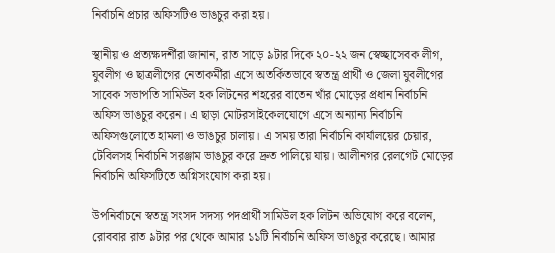নির্বাচনি প্রচার অফিসটিও ভাঙচুর করা হয়।

স্থানীয় ও প্রত্যক্ষদর্শীরা জানান, রাত সাড়ে ৯টার দিকে ২০-২২ জন স্বেচ্ছাসেবক লীগ, যুবলীগ ও ছাত্রলীগের নেতাকর্মীরা এসে অতর্কিতভাবে স্বতন্ত্র প্রার্থী ও জেলা যুবলীগের সাবেক সভাপতি সামিউল হক লিটনের শহরের বাতেন খাঁর মোড়ের প্রধান নির্বাচনি অফিস ভাঙচুর করেন। এ ছাড়া মোটরসাইকেলযোগে এসে অন্যান্য নির্বাচনি অফিসগুলোতে হামলা ও ভাঙচুর চালায়। এ সময় তারা নির্বাচনি কার্যালয়ের চেয়ার, টেবিলসহ নির্বাচনি সরঞ্জাম ভাঙচুর করে দ্রুত পালিয়ে যায়। আলীনগর রেলগেট মোড়ের নির্বাচনি অফিসটিতে অগ্নিসংযোগ করা হয়।

উপনির্বাচনে স্বতন্ত্র সংসদ সদস্য পদপ্রার্থী সামিউল হক লিটন অভিযোগ করে বলেন, রোববার রাত ৯টার পর থেকে আমার ১১টি নির্বাচনি অফিস ভাঙচুর করেছে। আমার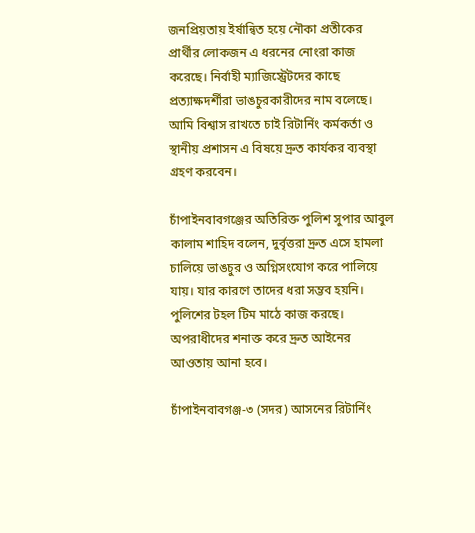জনপ্রিয়তায় ইর্ষান্বিত হয়ে নৌকা প্রতীকের প্রার্থীর লোকজন এ ধরনের নোংরা কাজ করেছে। নির্বাহী ম্যাজিস্ট্রেটদের কাছে প্রত্যাক্ষদর্শীরা ভাঙচুরকারীদের নাম বলেছে। আমি বিশ্বাস রাখতে চাই রিটার্নিং কর্মকর্তা ও স্থানীয় প্রশাসন এ বিষয়ে দ্রুত কার্যকর ব্যবস্থা গ্রহণ করবেন।

চাঁপাইনবাবগঞ্জের অতিরিক্ত পুলিশ সুপার আবুল কালাম শাহিদ বলেন, দুর্বৃত্তরা দ্রুত এসে হামলা চালিয়ে ভাঙচুর ও অগ্নিসংযোগ করে পালিয়ে যায়। যার কারণে তাদের ধরা সম্ভব হয়নি। পুলিশের টহল টিম মাঠে কাজ করছে। অপরাধীদের শনাক্ত করে দ্রুত আইনের আওতায় আনা হবে।

চাঁপাইনবাবগঞ্জ-৩ (সদর) আসনের রিটার্নিং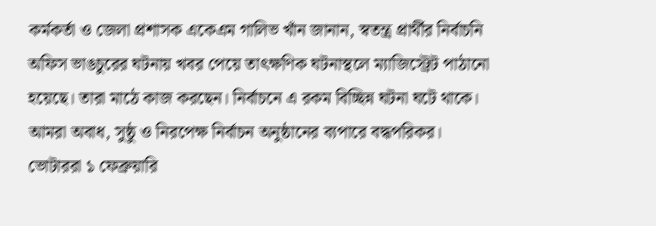কর্মকর্তা ও জেলা প্রশাসক একেএম গালিভ খাঁন জানান, স্বতন্ত্র প্রার্থীর নির্বাচনি অফিস ভাঙচুরের ঘটনায় খবর পেয়ে তাৎক্ষণিক ঘটনাস্থলে ম্যাজিস্ট্রেট পাঠানো হয়েছে। তারা মাঠে কাজ করছেন। নির্বাচনে এ রকম বিচ্ছিন্ন ঘটনা ঘটে থাকে। আমরা অবাধ, সুষ্ঠু ও নিরপেক্ষ নির্বাচন অনুষ্ঠানের ব্যপারে বদ্ধপরিকর। ভোটাররা ১ ফেব্রুয়ারি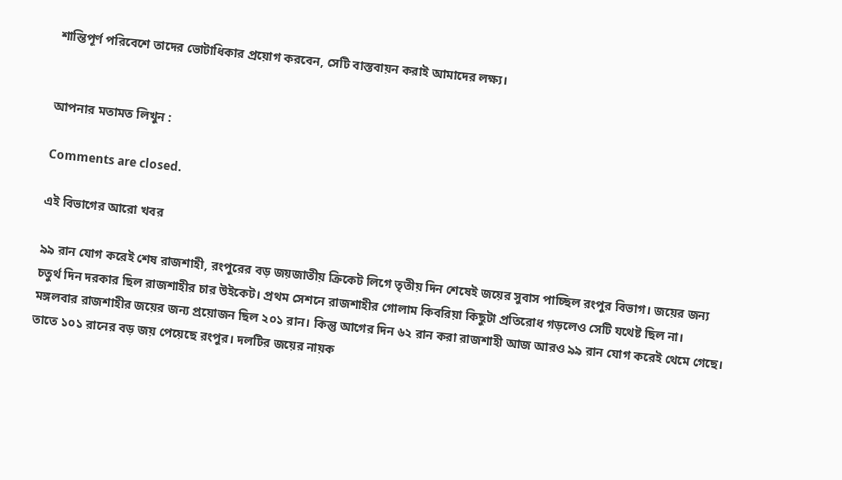শান্তিপূর্ণ পরিবেশে তাদের ভোটাধিকার প্রয়োগ করবেন, সেটি বাস্তবায়ন করাই আমাদের লক্ষ্য।


আপনার মতামত লিখুন :

Comments are closed.

এই বিভাগের আরো খবর

৯৯ রান যোগ করেই শেষ রাজশাহী, রংপুরের বড় জয়জাতীয় ক্রিকেট লিগে তৃতীয় দিন শেষেই জয়ের সুবাস পাচ্ছিল রংপুর বিভাগ। জয়ের জন্য চতুর্থ দিন দরকার ছিল রাজশাহীর চার উইকেট। প্রথম সেশনে রাজশাহীর গোলাম কিবরিয়া কিছুটা প্রতিরোধ গড়লেও সেটি যথেষ্ট ছিল না। মঙ্গলবার রাজশাহীর জয়ের জন্য প্রয়োজন ছিল ২০১ রান। কিন্তু আগের দিন ৬২ রান করা রাজশাহী আজ আরও ৯৯ রান যোগ করেই থেমে গেছে। তাতে ১০১ রানের বড় জয় পেয়েছে রংপুর। দলটির জয়ের নায়ক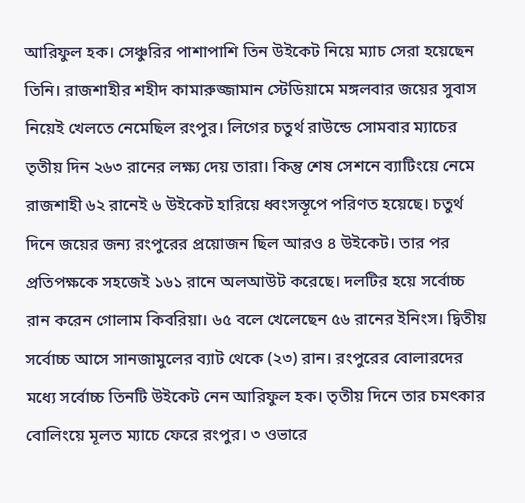আরিফুল হক। সেঞ্চুরির পাশাপাশি তিন উইকেট নিয়ে ম্যাচ সেরা হয়েছেন তিনি। রাজশাহীর শহীদ কামারুজ্জামান স্টেডিয়ামে মঙ্গলবার জয়ের সুবাস নিয়েই খেলতে নেমেছিল রংপুর। লিগের চতুর্থ রাউন্ডে সোমবার ম্যাচের তৃতীয় দিন ২৬৩ রানের লক্ষ্য দেয় তারা। কিন্তু শেষ সেশনে ব্যাটিংয়ে নেমে রাজশাহী ৬২ রানেই ৬ উইকেট হারিয়ে ধ্বংসস্তূপে পরিণত হয়েছে। চতুর্থ দিনে জয়ের জন্য রংপুরের প্রয়োজন ছিল আরও ৪ উইকেট। তার পর প্রতিপক্ষকে সহজেই ১৬১ রানে অলআউট করেছে। দলটির হয়ে সর্বোচ্চ রান করেন গোলাম কিবরিয়া। ৬৫ বলে খেলেছেন ৫৬ রানের ইনিংস। দ্বিতীয় সর্বোচ্চ আসে সানজামুলের ব্যাট থেকে (২৩) রান। রংপুরের বোলারদের মধ্যে সর্বোচ্চ তিনটি উইকেট নেন আরিফুল হক। তৃতীয় দিনে তার চমৎকার বোলিংয়ে মূলত ম্যাচে ফেরে রংপুর। ৩ ওভারে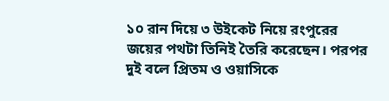১০ রান দিয়ে ৩ উইকেট নিয়ে রংপুরের জয়ের পথটা তিনিই তৈরি করেছেন। পরপর দুই বলে প্রিতম ও ওয়াসিকে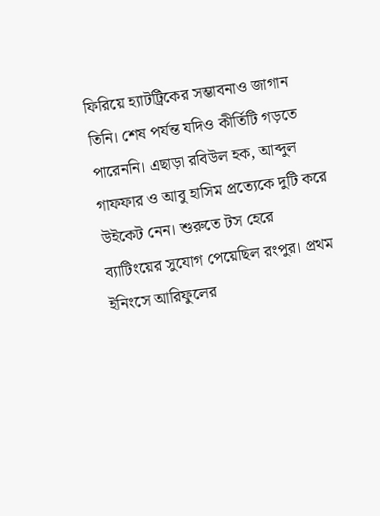ফিরিয়ে হ্যাটট্রিকের সম্ভাবনাও জাগান তিনি। শেষ পর্যন্ত যদিও কীর্তিটি গড়তে পারেননি। এছাড়া রবিউল হক, আব্দুল গাফফার ও আবু হাসিম প্রত্যেকে দুটি করে উইকেট নেন। শুরুতে টস হেরে ব্যাটিংয়ের সুযোগ পেয়েছিল রংপুর। প্রথম ইনিংসে আরিফুলের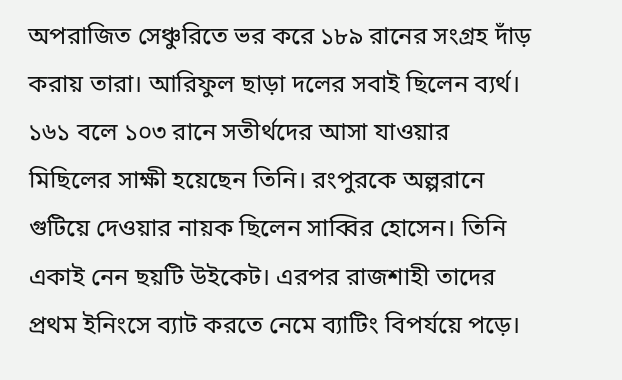অপরাজিত সেঞ্চুরিতে ভর করে ১৮৯ রানের সংগ্রহ দাঁড় করায় তারা। আরিফুল ছাড়া দলের সবাই ছিলেন ব্যর্থ। ১৬১ বলে ১০৩ রানে সতীর্থদের আসা যাওয়ার মিছিলের সাক্ষী হয়েছেন তিনি। রংপুরকে অল্পরানে গুটিয়ে দেওয়ার নায়ক ছিলেন সাব্বির হোসেন। তিনি একাই নেন ছয়টি উইকেট। এরপর রাজশাহী তাদের প্রথম ইনিংসে ব্যাট করতে নেমে ব্যাটিং বিপর্যয়ে পড়ে।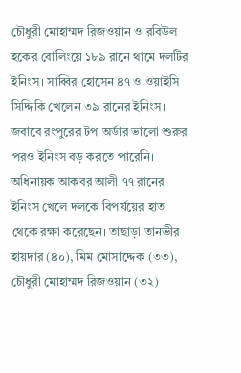চৌধুরী মোহাম্মদ রিজওয়ান ও রবিউল হকের বোলিংয়ে ১৮৯ রানে থামে দলটির ইনিংস। সাব্বির হোসেন ৪৭ ও ওয়াইসি সিদ্দিকি খেলেন ৩৯ রানের ইনিংস। জবাবে রংপুরের টপ অর্ডার ভালো শুরুর পরও ইনিংস বড় করতে পারেনি। অধিনায়ক আকবর আলী ৭৭ রানের ইনিংস খেলে দলকে বিপর্যয়ের হাত থেকে রক্ষা করেছেন। তাছাড়া তানভীর হায়দার (৪০), মিম মোসাদ্দেক (৩৩), চৌধুরী মোহাম্মদ রিজওয়ান (৩২)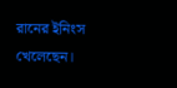রানের ইনিংস খেলেছেন।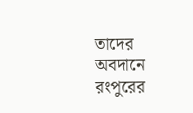তাদের অবদানে রংপুরের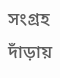সংগ্রহ দাঁড়ায়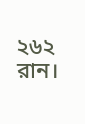২৬২ রান।